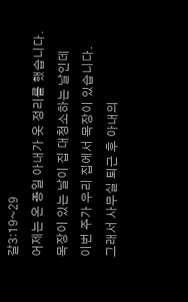갈3:19~29
어제는 온 종일 아내가 옷 정리를 했습니다.
목장이 있는 날이 집 대청소하는 날인데
이번 주가 우리 집에서 목장이 있습니다.
그래서 사무실 퇴근 후 아내의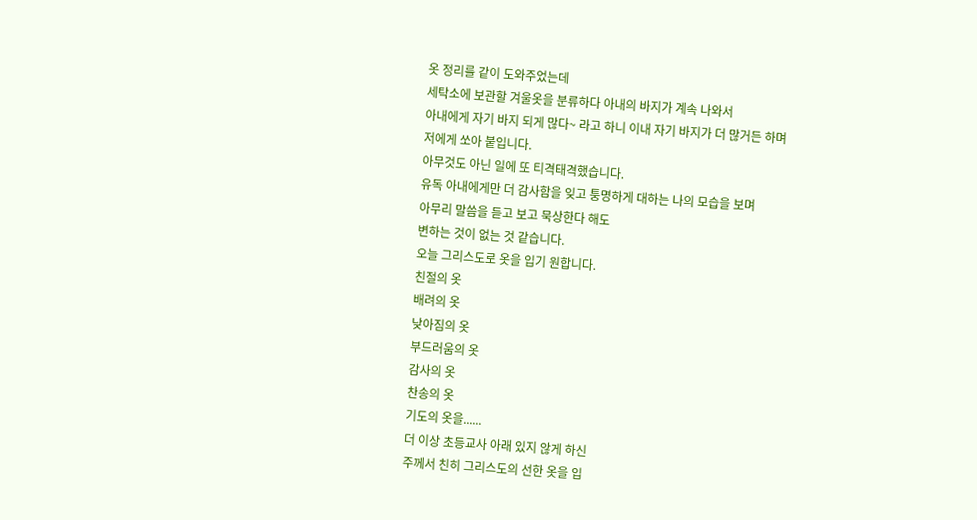옷 정리를 같이 도와주었는데
세탁소에 보관할 겨울옷을 분류하다 아내의 바지가 계속 나와서
아내에게 자기 바지 되게 많다~ 라고 하니 이내 자기 바지가 더 많거든 하며
저에게 쏘아 붙입니다.
아무것도 아닌 일에 또 티격태격했습니다.
유독 아내에게만 더 감사함을 잊고 퉁명하게 대하는 나의 모습을 보며
아무리 말씀을 듣고 보고 묵상한다 해도
변하는 것이 없는 것 같습니다.
오늘 그리스도로 옷을 입기 원합니다.
친절의 옷
배려의 옷
낮아짐의 옷
부드러움의 옷
감사의 옷
찬송의 옷
기도의 옷을......
더 이상 초등교사 아래 있지 않게 하신
주께서 친히 그리스도의 선한 옷을 입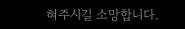혀주시길 소망합니다.